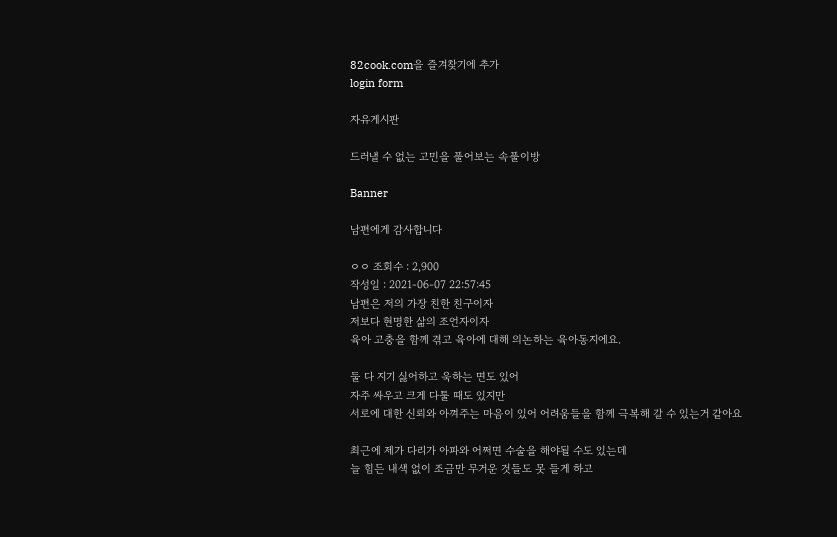82cook.com을 즐겨찾기에 추가
login form

자유게시판

드러낼 수 없는 고민을 풀어보는 속풀이방

Banner

남편에게 감사합니다

ㅇㅇ 조회수 : 2,900
작성일 : 2021-06-07 22:57:45
남편은 저의 가장 친한 친구이자
저보다 현명한 삶의 조언자이자
육아 고충을 함께 겪고 육아에 대해 의논하는 육아동지에요.

둘 다 지기 싫어하고 욱하는 면도 있어
자주 싸우고 크게 다툴 때도 있지만
서로에 대한 신뢰와 아껴주는 마음이 있어 어려움들을 함께 극복해 갈 수 있는거 같아요

최근에 제가 다리가 아파와 어쩌면 수술을 해야될 수도 있는데
늘 힘든 내색 없이 조금만 무거운 것들도 못 들게 하고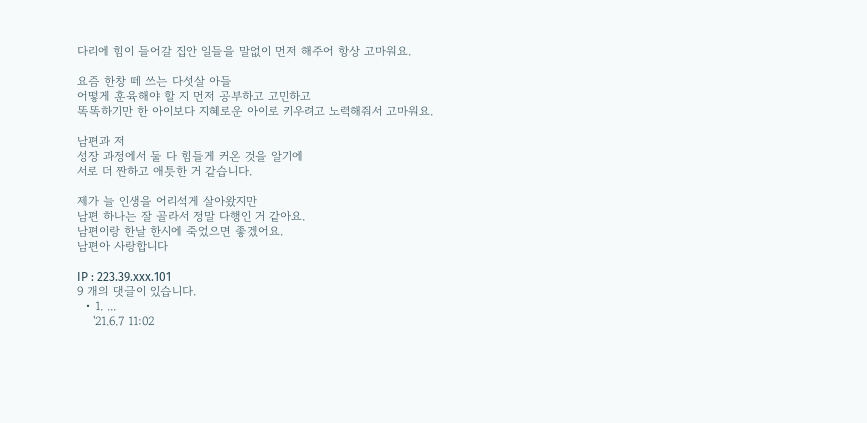다리에 힘이 들어갈 집안 일들을 말없이 먼저 해주어 항상 고마워요.

요즘 한창 떼 쓰는 다섯살 아들
어떻게 훈육해야 할 지 먼저 공부하고 고민하고
똑똑하기만 한 아이보다 지혜로운 아이로 키우려고 노력해줘서 고마워요.

남편과 저
성장 과정에서 둘 다 힘들게 커온 것을 알기에
서로 더 짠하고 애틋한 거 같습니다.

제가 늘 인생을 어리석게 살아왔지만
남편 하나는 잘 골라서 정말 다행인 거 같아요.
남편이랑 한날 한시에 죽었으면 좋겠어요.
남편아 사랑합니다

IP : 223.39.xxx.101
9 개의 댓글이 있습니다.
  • 1. ...
    '21.6.7 11:02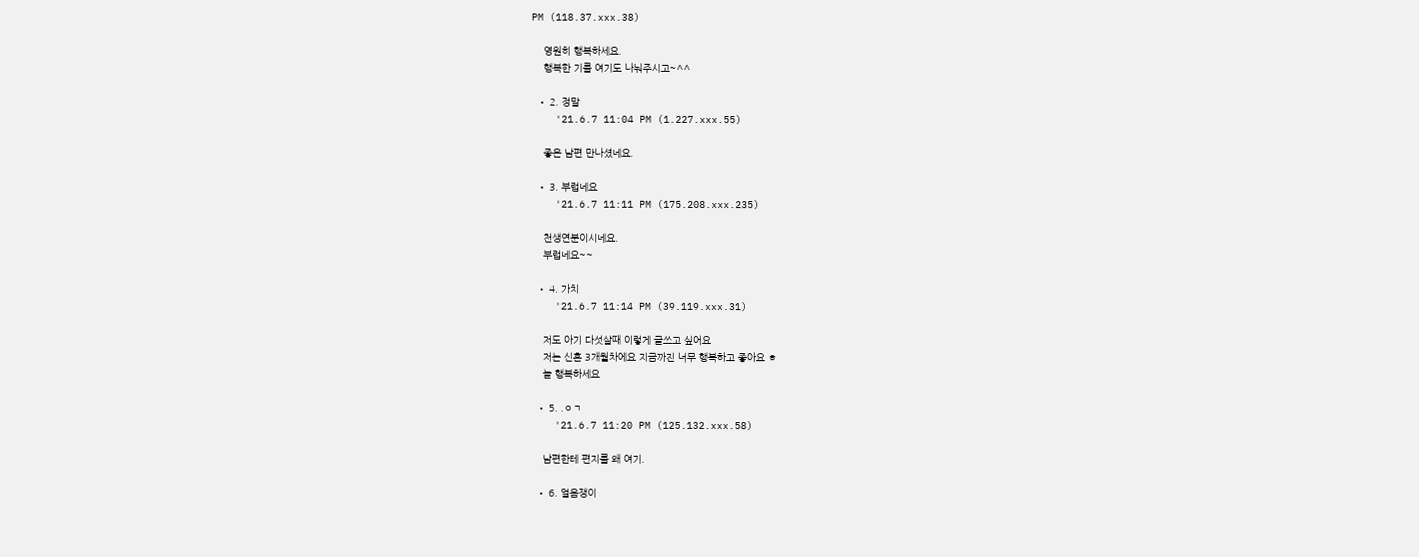PM (118.37.xxx.38)

    영원히 행복하세요.
    행복한 기를 여기도 나눠주시고~^^

  • 2. 정말
    '21.6.7 11:04 PM (1.227.xxx.55)

    좋은 남편 만나셨네요.

  • 3. 부럽네요
    '21.6.7 11:11 PM (175.208.xxx.235)

    천생연분이시네요.
    부럽네요~~

  • 4. 가치
    '21.6.7 11:14 PM (39.119.xxx.31)

    저도 아기 다섯살때 이렇게 글쓰고 싶어요
    저는 신혼 3개월차에요 지금까진 너무 행복하고 좋아요 ㅎ
    늘 행복하세요

  • 5. .ㅇㄱ
    '21.6.7 11:20 PM (125.132.xxx.58)

    남편한테 편지를 왜 여기.

  • 6. 얼음쟁이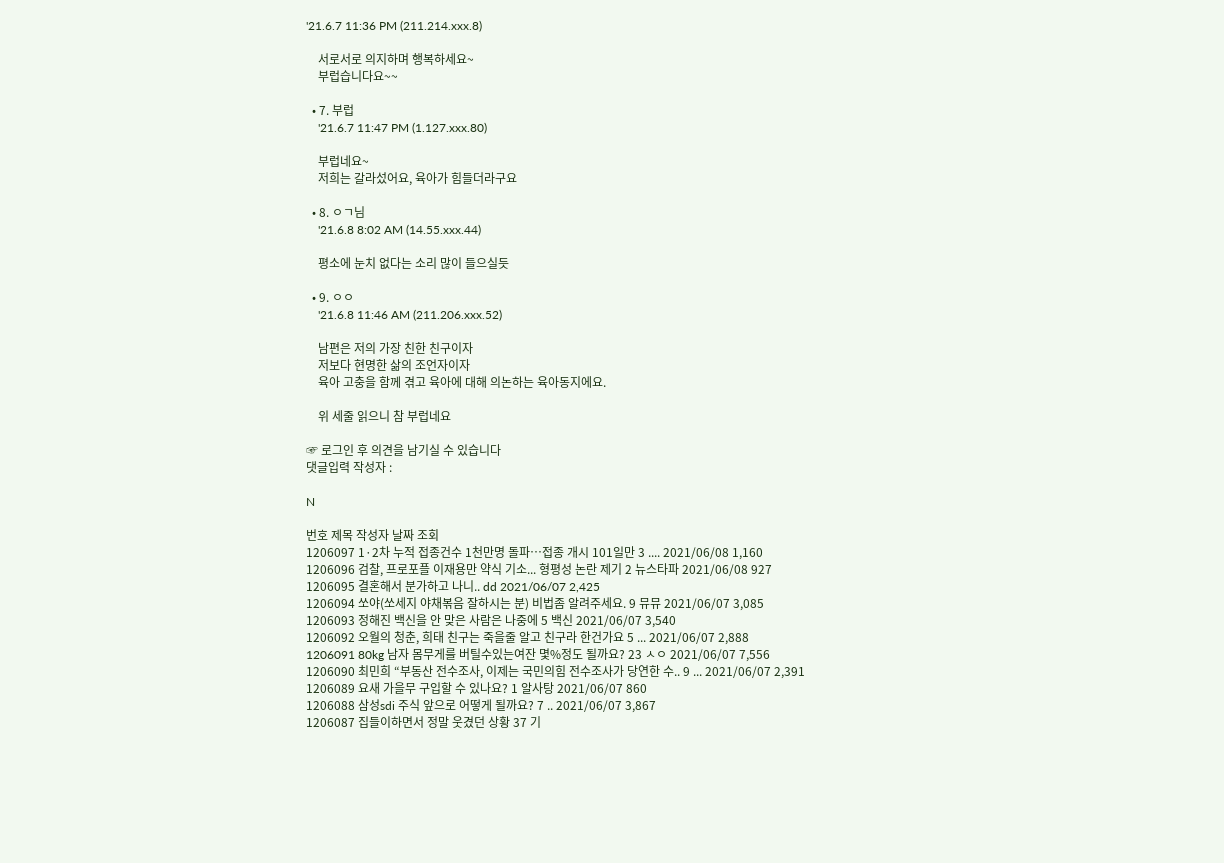'21.6.7 11:36 PM (211.214.xxx.8)

    서로서로 의지하며 행복하세요~
    부럽습니다요~~

  • 7. 부럽
    '21.6.7 11:47 PM (1.127.xxx.80)

    부럽네요~
    저희는 갈라섰어요, 육아가 힘들더라구요

  • 8. ㅇㄱ님
    '21.6.8 8:02 AM (14.55.xxx.44)

    평소에 눈치 없다는 소리 많이 들으실듯

  • 9. ㅇㅇ
    '21.6.8 11:46 AM (211.206.xxx.52)

    남편은 저의 가장 친한 친구이자
    저보다 현명한 삶의 조언자이자
    육아 고충을 함께 겪고 육아에 대해 의논하는 육아동지에요.

    위 세줄 읽으니 참 부럽네요

☞ 로그인 후 의견을 남기실 수 있습니다
댓글입력 작성자 :

N

번호 제목 작성자 날짜 조회
1206097 1·2차 누적 접종건수 1천만명 돌파…접종 개시 101일만 3 .... 2021/06/08 1,160
1206096 검찰, 프로포플 이재용만 약식 기소... 형평성 논란 제기 2 뉴스타파 2021/06/08 927
1206095 결혼해서 분가하고 나니.. dd 2021/06/07 2,425
1206094 쏘야(쏘세지 야채볶음 잘하시는 분) 비법좀 알려주세요. 9 뮤뮤 2021/06/07 3,085
1206093 정해진 백신을 안 맞은 사람은 나중에 5 백신 2021/06/07 3,540
1206092 오월의 청춘, 희태 친구는 죽을줄 알고 친구라 한건가요 5 ... 2021/06/07 2,888
1206091 80kg 남자 몸무게를 버틸수있는여잔 몇%정도 될까요? 23 ㅅㅇ 2021/06/07 7,556
1206090 최민희 “부동산 전수조사, 이제는 국민의힘 전수조사가 당연한 수.. 9 ... 2021/06/07 2,391
1206089 요새 가을무 구입할 수 있나요? 1 알사탕 2021/06/07 860
1206088 삼성sdi 주식 앞으로 어떻게 될까요? 7 .. 2021/06/07 3,867
1206087 집들이하면서 정말 웃겼던 상황 37 기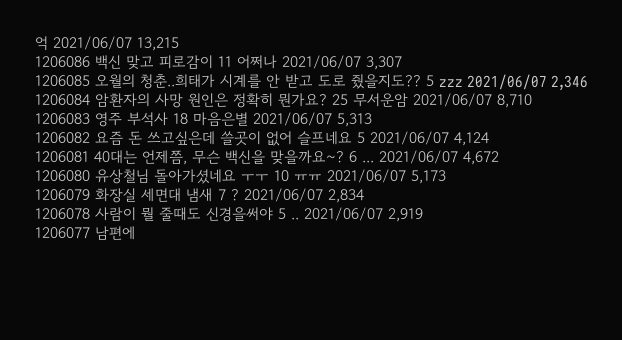억 2021/06/07 13,215
1206086 백신 맞고 피로감이 11 어쩌나 2021/06/07 3,307
1206085 오월의 청춘..희태가 시계를 안 받고 도로 줬을지도?? 5 zzz 2021/06/07 2,346
1206084 암환자의 사망 원인은 정확히 뭔가요? 25 무서운암 2021/06/07 8,710
1206083 영주 부석사 18 마음은별 2021/06/07 5,313
1206082 요즘 돈 쓰고싶은데 쓸곳이 없어 슬프네요 5 2021/06/07 4,124
1206081 40대는 언제쯤, 무슨 백신을 맞을까요~? 6 ... 2021/06/07 4,672
1206080 유상철님 돌아가셨네요 ㅜㅜ 10 ㅠㅠ 2021/06/07 5,173
1206079 화장실 세면대 냄새 7 ? 2021/06/07 2,834
1206078 사람이 뭘 줄때도 신경을써야 5 .. 2021/06/07 2,919
1206077 남편에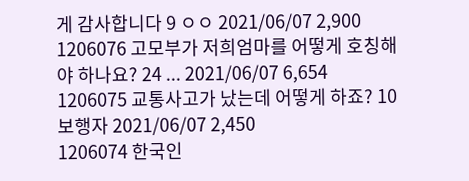게 감사합니다 9 ㅇㅇ 2021/06/07 2,900
1206076 고모부가 저희엄마를 어떻게 호칭해야 하나요? 24 ... 2021/06/07 6,654
1206075 교통사고가 났는데 어떻게 하죠? 10 보행자 2021/06/07 2,450
1206074 한국인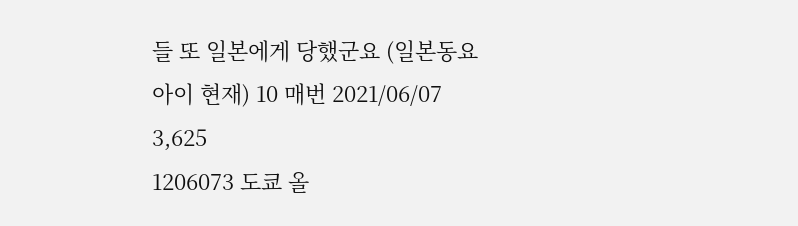들 또 일본에게 당했군요 (일본동요 아이 현재) 10 매번 2021/06/07 3,625
1206073 도쿄 올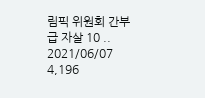림픽 위원회 간부급 자살 10 .. 2021/06/07 4,196